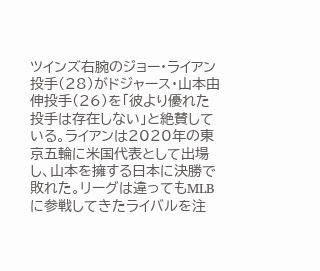ツインズ右腕のジョー・ライアン投手(28)がドジャース・山本由伸投手(26)を「彼より優れた投手は存在しない」と絶賛している。ライアンは2020年の東京五輪に米国代表として出場し、山本を擁する日本に決勝で敗れた。リーグは違ってもMLBに参戦してきたライバルを注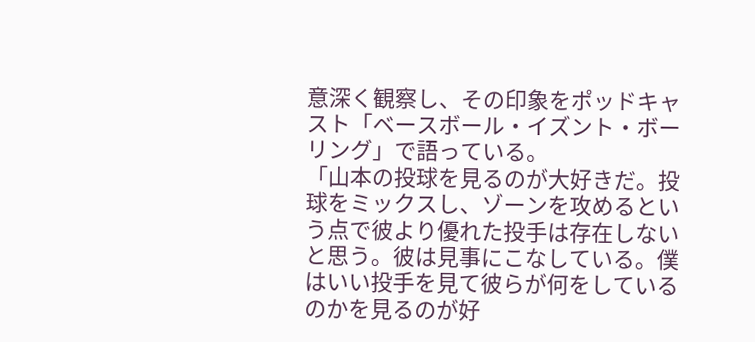意深く観察し、その印象をポッドキャスト「ベースボール・イズント・ボーリング」で語っている。
「山本の投球を見るのが大好きだ。投球をミックスし、ゾーンを攻めるという点で彼より優れた投手は存在しないと思う。彼は見事にこなしている。僕はいい投手を見て彼らが何をしているのかを見るのが好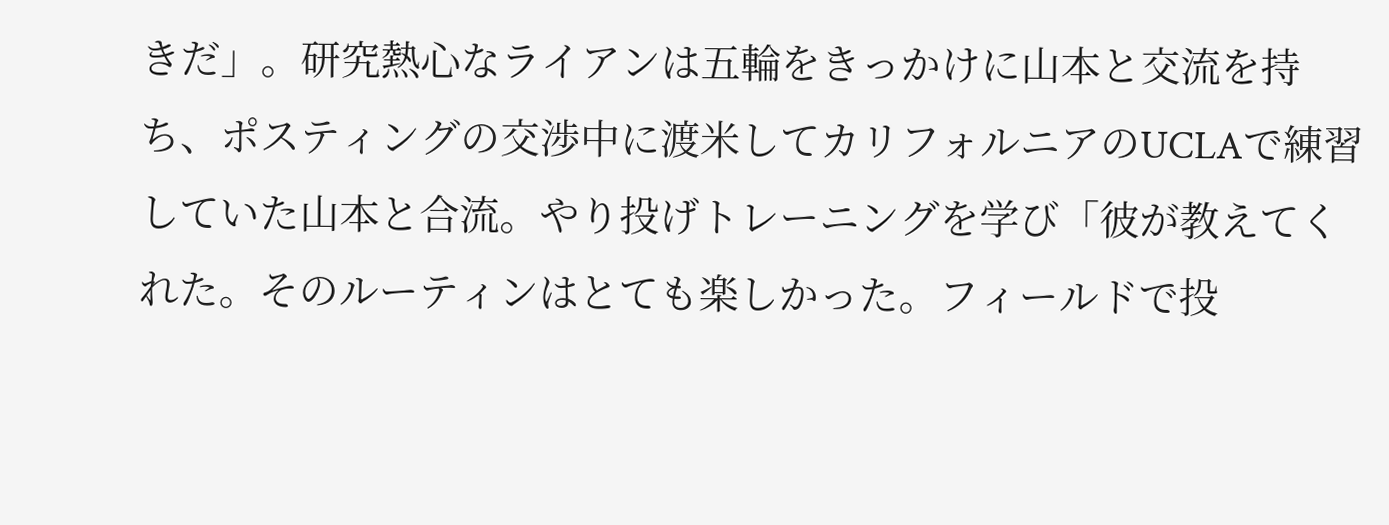きだ」。研究熱心なライアンは五輪をきっかけに山本と交流を持ち、ポスティングの交渉中に渡米してカリフォルニアのUCLAで練習していた山本と合流。やり投げトレーニングを学び「彼が教えてくれた。そのルーティンはとても楽しかった。フィールドで投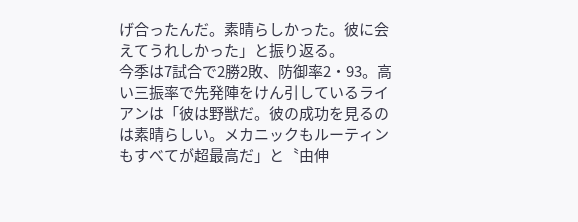げ合ったんだ。素晴らしかった。彼に会えてうれしかった」と振り返る。
今季は7試合で2勝2敗、防御率2・93。高い三振率で先発陣をけん引しているライアンは「彼は野獣だ。彼の成功を見るのは素晴らしい。メカニックもルーティンもすべてが超最高だ」と〝由伸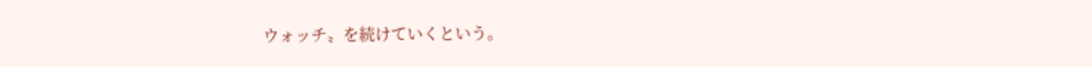ウォッチ〟を続けていくという。